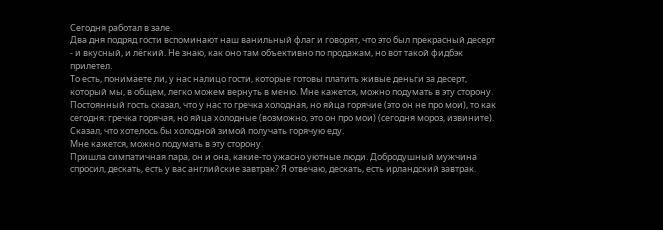Сегодня работал в зале.
Два дня подряд гости вспоминают наш ванильный флаг и говорят, что это был прекрасный десерт - и вкусный, и лёгкий. Не знаю, как оно там объективно по продажам, но вот такой фидбэк прилетел.
То есть, понимаете ли, у нас налицо гости, которые готовы платить живые деньги за десерт, который мы, в общем, легко можем вернуть в меню. Мне кажется, можно подумать в эту сторону.
Постоянный гость сказал, что у нас то гречка холодная, но яйца горячие (это он не про мои), то как сегодня: гречка горячая, но яйца холодные (возможно, это он про мои) (сегодня мороз, извините). Сказал, что хотелось бы холодной зимой получать горячую еду.
Мне кажется, можно подумать в эту сторону.
Пришла симпатичная пара, он и она, какие-то ужасно уютные люди. Добродушный мужчина спросил, дескать, есть у вас английские завтрак? Я отвечаю, дескать, есть ирландский завтрак.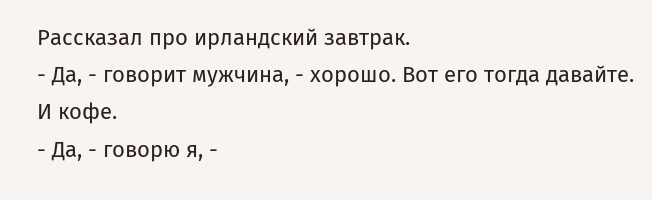Рассказал про ирландский завтрак.
- Да, - говорит мужчина, - хорошо. Вот его тогда давайте. И кофе.
- Да, - говорю я, -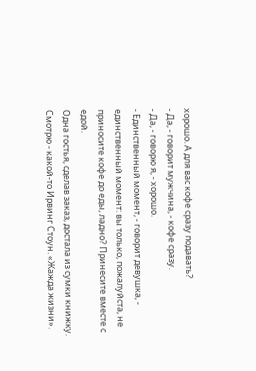хорошо. А для вас кофе сразу подавать?
- Да, - говорит мужчина, - кофе сразу.
- Да, - говорю я, - хорошо.
- Единственный момент, - говорит девушка, - единственный момент: вы только, пожалуйста, не приносите кофе до еды, ладно? Принесите вместе с едой.
Одна гостья, сделав заказ, достала из сумки книжку. Смотрю - какой-то Ирвинг Стоун. «Жажда жизни».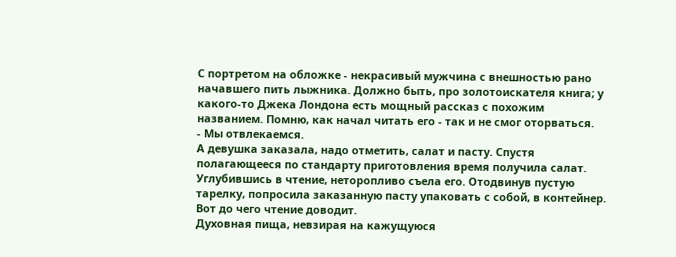С портретом на обложке - некрасивый мужчина с внешностью рано начавшего пить лыжника. Должно быть, про золотоискателя книга; у какого-то Джека Лондона есть мощный рассказ с похожим названием. Помню, как начал читать его - так и не смог оторваться.
- Мы отвлекаемся.
А девушка заказала, надо отметить, салат и пасту. Спустя полагающееся по стандарту приготовления время получила салат. Углубившись в чтение, неторопливо съела его. Отодвинув пустую тарелку, попросила заказанную пасту упаковать с собой, в контейнер. Вот до чего чтение доводит.
Духовная пища, невзирая на кажущуюся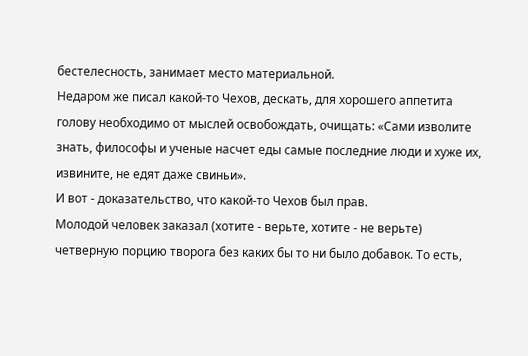бестелесность, занимает место материальной.
Недаром же писал какой-то Чехов, дескать, для хорошего аппетита голову необходимо от мыслей освобождать, очищать: «Сами изволите знать, философы и ученые насчет еды самые последние люди и хуже их, извините, не едят даже свиньи».
И вот - доказательство, что какой-то Чехов был прав.
Молодой человек заказал (хотите - верьте, хотите - не верьте) четверную порцию творога без каких бы то ни было добавок. То есть,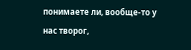понимаете ли, вообще-то у нас творог,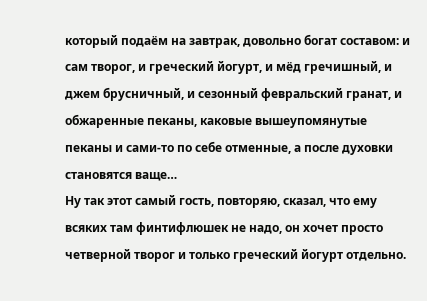который подаём на завтрак, довольно богат составом: и сам творог, и греческий йогурт, и мёд гречишный, и джем брусничный, и сезонный февральский гранат, и обжаренные пеканы, каковые вышеупомянутые пеканы и сами-то по себе отменные, а после духовки становятся ваще…
Ну так этот самый гость, повторяю, сказал, что ему всяких там финтифлюшек не надо, он хочет просто четверной творог и только греческий йогурт отдельно.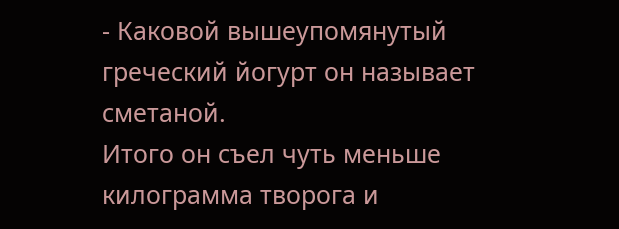- Каковой вышеупомянутый греческий йогурт он называет сметаной.
Итого он съел чуть меньше килограмма творога и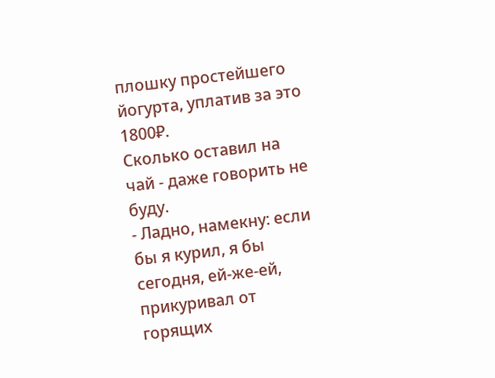плошку простейшего йогурта, уплатив за это 1800₽.
Сколько оставил на чай - даже говорить не буду.
- Ладно, намекну: если бы я курил, я бы сегодня, ей-же-ей, прикуривал от горящих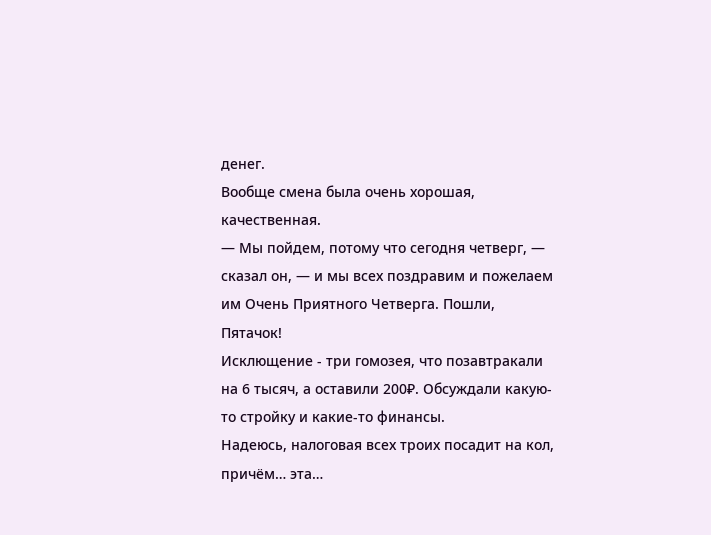денег.
Вообще смена была очень хорошая, качественная.
— Мы пойдем, потому что сегодня четверг, — сказал он, — и мы всех поздравим и пожелаем им Очень Приятного Четверга. Пошли, Пятачок!
Исклющение - три гомозея, что позавтракали на 6 тысяч, а оставили 200₽. Обсуждали какую-то стройку и какие-то финансы.
Надеюсь, налоговая всех троих посадит на кол, причём… эта…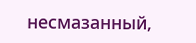несмазанный,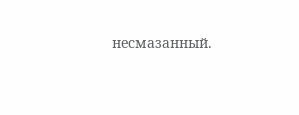несмазанный.